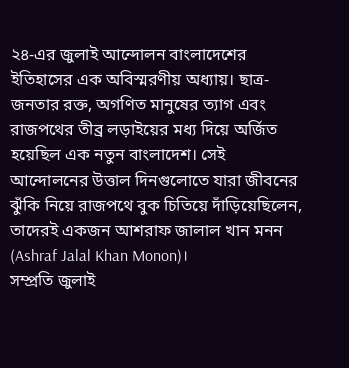২৪-এর জুলাই আন্দোলন বাংলাদেশের ইতিহাসের এক অবিস্মরণীয় অধ্যায়। ছাত্র-জনতার রক্ত, অগণিত মানুষের ত্যাগ এবং রাজপথের তীব্র লড়াইয়ের মধ্য দিয়ে অর্জিত হয়েছিল এক নতুন বাংলাদেশ। সেই আন্দোলনের উত্তাল দিনগুলোতে যারা জীবনের ঝুঁকি নিয়ে রাজপথে বুক চিতিয়ে দাঁড়িয়েছিলেন, তাদেরই একজন আশরাফ জালাল খান মনন (Ashraf Jalal Khan Monon)।
সম্প্রতি জুলাই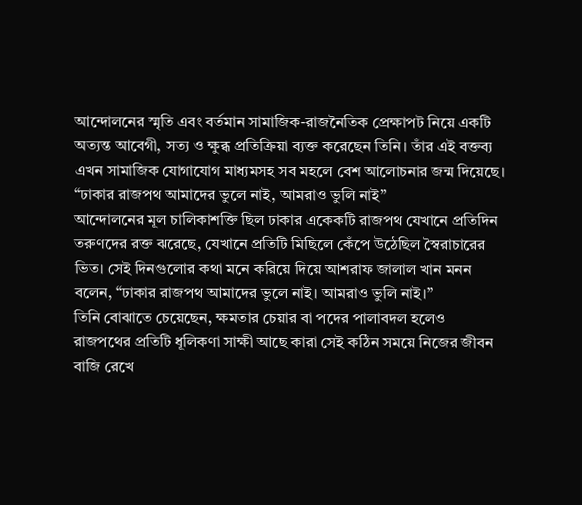আন্দোলনের স্মৃতি এবং বর্তমান সামাজিক-রাজনৈতিক প্রেক্ষাপট নিয়ে একটি অত্যন্ত আবেগী, সত্য ও ক্ষুব্ধ প্রতিক্রিয়া ব্যক্ত করেছেন তিনি। তাঁর এই বক্তব্য এখন সামাজিক যোগাযোগ মাধ্যমসহ সব মহলে বেশ আলোচনার জন্ম দিয়েছে।
“ঢাকার রাজপথ আমাদের ভুলে নাই, আমরাও ভুলি নাই”
আন্দোলনের মূল চালিকাশক্তি ছিল ঢাকার একেকটি রাজপথ যেখানে প্রতিদিন তরুণদের রক্ত ঝরেছে, যেখানে প্রতিটি মিছিলে কেঁপে উঠেছিল স্বৈরাচারের ভিত। সেই দিনগুলোর কথা মনে করিয়ে দিয়ে আশরাফ জালাল খান মনন বলেন, “ঢাকার রাজপথ আমাদের ভুলে নাই। আমরাও ভুলি নাই।”
তিনি বোঝাতে চেয়েছেন, ক্ষমতার চেয়ার বা পদের পালাবদল হলেও রাজপথের প্রতিটি ধূলিকণা সাক্ষী আছে কারা সেই কঠিন সময়ে নিজের জীবন বাজি রেখে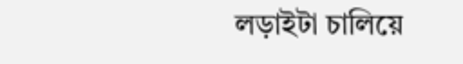লড়াইটা চালিয়ে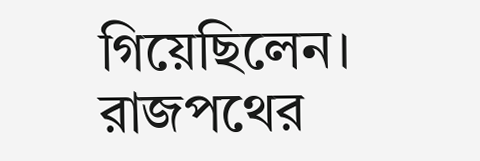গিয়েছিলেন। রাজপথের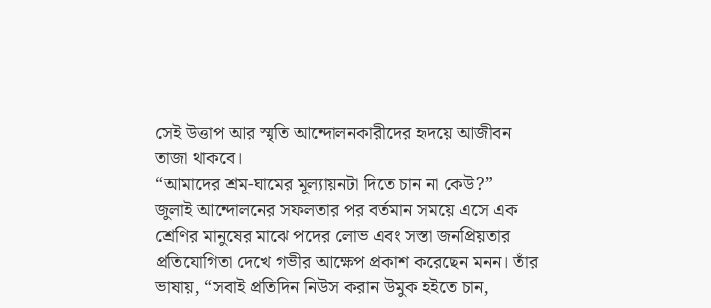সেই উত্তাপ আর স্মৃতি আন্দোলনকারীদের হৃদয়ে আজীবন তাজা থাকবে।
“আমাদের শ্রম-ঘামের মূল্যায়নটা দিতে চান না কেউ?”
জুলাই আন্দোলনের সফলতার পর বর্তমান সময়ে এসে এক শ্রেণির মানুষের মাঝে পদের লোভ এবং সস্তা জনপ্রিয়তার প্রতিযোগিতা দেখে গভীর আক্ষেপ প্রকাশ করেছেন মনন। তাঁর ভাষায়, “সবাই প্রতিদিন নিউস করান উমুক হইতে চান,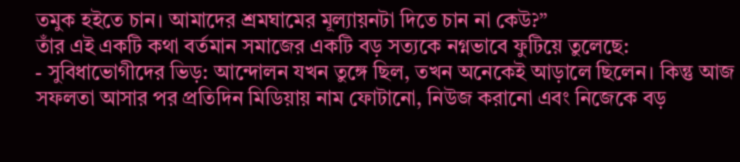তমুক হইতে চান। আমাদের শ্রমঘামের মূল্যায়নটা দিতে চান না কেউ?”
তাঁর এই একটি কথা বর্তমান সমাজের একটি বড় সত্যকে নগ্নভাবে ফুটিয়ে তুলেছে:
- সুবিধাভোগীদের ভিড়: আন্দোলন যখন তুঙ্গে ছিল, তখন অনেকেই আড়ালে ছিলেন। কিন্তু আজ সফলতা আসার পর প্রতিদিন মিডিয়ায় নাম ফোটানো, নিউজ করানো এবং নিজেকে বড়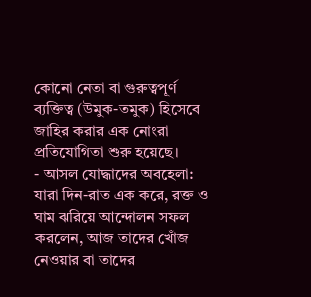কোনো নেতা বা গুরুত্বপূর্ণ ব্যক্তিত্ব (উমুক-তমুক) হিসেবে জাহির করার এক নোংরা প্রতিযোগিতা শুরু হয়েছে।
- আসল যোদ্ধাদের অবহেলা: যারা দিন-রাত এক করে, রক্ত ও ঘাম ঝরিয়ে আন্দোলন সফল করলেন, আজ তাদের খোঁজ নেওয়ার বা তাদের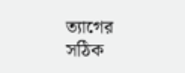ত্যাগের সঠিক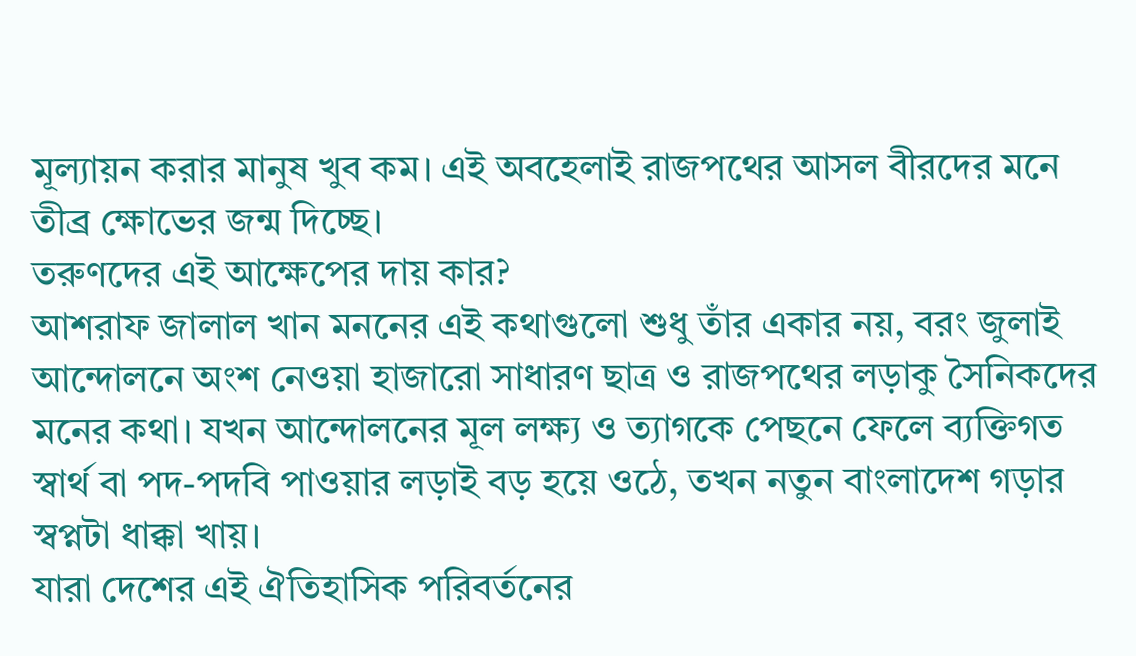মূল্যায়ন করার মানুষ খুব কম। এই অবহেলাই রাজপথের আসল বীরদের মনে তীব্র ক্ষোভের জন্ম দিচ্ছে।
তরুণদের এই আক্ষেপের দায় কার?
আশরাফ জালাল খান মননের এই কথাগুলো শুধু তাঁর একার নয়, বরং জুলাই আন্দোলনে অংশ নেওয়া হাজারো সাধারণ ছাত্র ও রাজপথের লড়াকু সৈনিকদের মনের কথা। যখন আন্দোলনের মূল লক্ষ্য ও ত্যাগকে পেছনে ফেলে ব্যক্তিগত স্বার্থ বা পদ-পদবি পাওয়ার লড়াই বড় হয়ে ওঠে, তখন নতুন বাংলাদেশ গড়ার স্বপ্নটা ধাক্কা খায়।
যারা দেশের এই ঐতিহাসিক পরিবর্তনের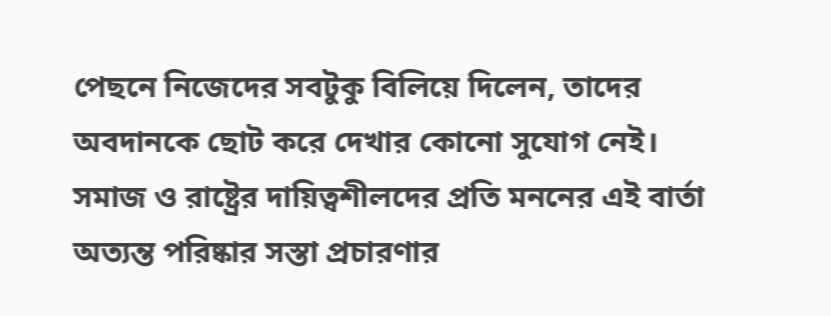পেছনে নিজেদের সবটুকু বিলিয়ে দিলেন, তাদের অবদানকে ছোট করে দেখার কোনো সুযোগ নেই। সমাজ ও রাষ্ট্রের দায়িত্বশীলদের প্রতি মননের এই বার্তা অত্যন্ত পরিষ্কার সস্তা প্রচারণার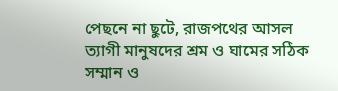পেছনে না ছুটে, রাজপথের আসল ত্যাগী মানুষদের শ্রম ও ঘামের সঠিক সম্মান ও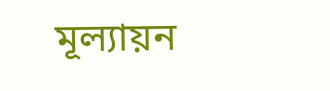মূল্যায়ন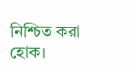নিশ্চিত করা হোক।